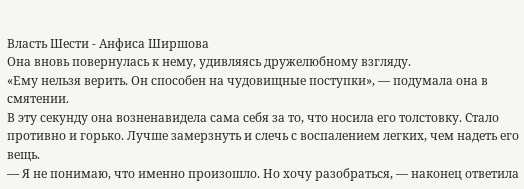Власть Шести - Анфиса Ширшова
Она вновь повернулась к нему, удивляясь дружелюбному взгляду.
«Ему нельзя верить. Он способен на чудовищные поступки», — подумала она в смятении.
В эту секунду она возненавидела сама себя за то, что носила его толстовку. Стало противно и горько. Лучше замерзнуть и слечь с воспалением легких, чем надеть его вещь.
— Я не понимаю, что именно произошло. Но хочу разобраться, — наконец ответила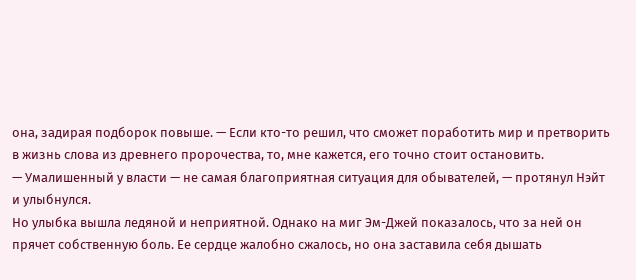она, задирая подборок повыше. — Если кто-то решил, что сможет поработить мир и претворить в жизнь слова из древнего пророчества, то, мне кажется, его точно стоит остановить.
— Умалишенный у власти — не самая благоприятная ситуация для обывателей, — протянул Нэйт и улыбнулся.
Но улыбка вышла ледяной и неприятной. Однако на миг Эм-Джей показалось, что за ней он прячет собственную боль. Ее сердце жалобно сжалось, но она заставила себя дышать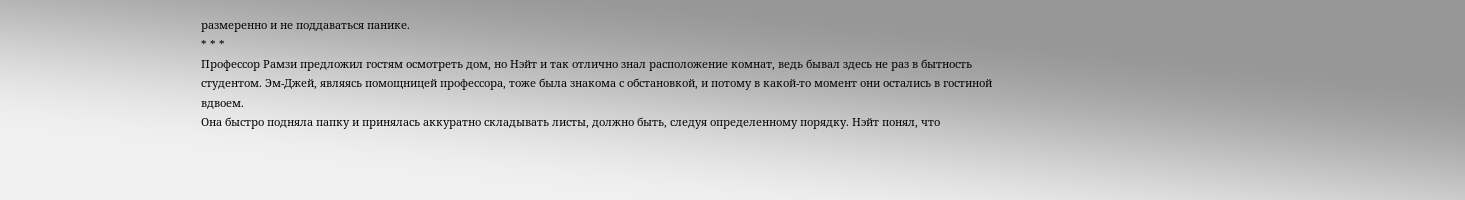размеренно и не поддаваться панике.
* * *
Профессор Рамзи предложил гостям осмотреть дом, но Нэйт и так отлично знал расположение комнат, ведь бывал здесь не раз в бытность студентом. Эм-Джей, являясь помощницей профессора, тоже была знакома с обстановкой, и потому в какой-то момент они остались в гостиной вдвоем.
Она быстро подняла папку и принялась аккуратно складывать листы, должно быть, следуя определенному порядку. Нэйт понял, что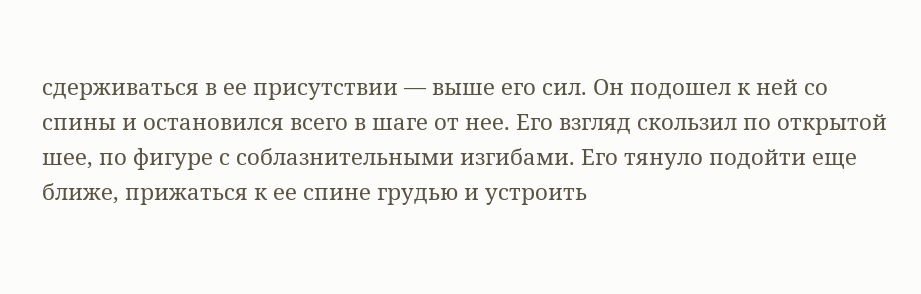сдерживаться в ее присутствии — выше его сил. Он подошел к ней со спины и остановился всего в шаге от нее. Его взгляд скользил по открытой шее, по фигуре с соблазнительными изгибами. Его тянуло подойти еще ближе, прижаться к ее спине грудью и устроить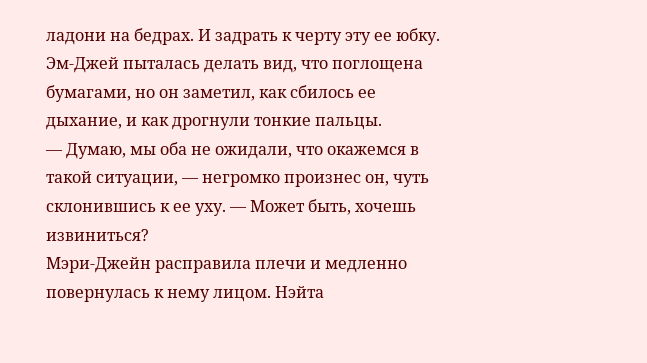ладони на бедрах. И задрать к черту эту ее юбку.
Эм-Джей пыталась делать вид, что поглощена бумагами, но он заметил, как сбилось ее дыхание, и как дрогнули тонкие пальцы.
— Думаю, мы оба не ожидали, что окажемся в такой ситуации, — негромко произнес он, чуть склонившись к ее уху. — Может быть, хочешь извиниться?
Мэри-Джейн расправила плечи и медленно повернулась к нему лицом. Нэйта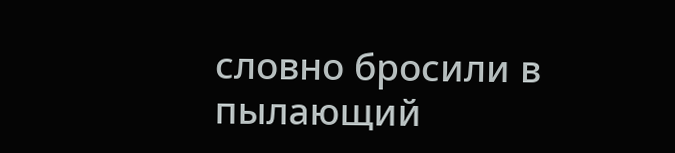словно бросили в пылающий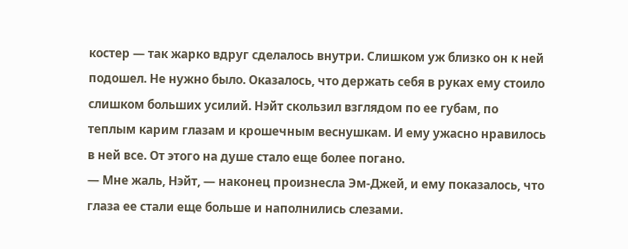костер — так жарко вдруг сделалось внутри. Слишком уж близко он к ней подошел. Не нужно было. Оказалось, что держать себя в руках ему стоило слишком больших усилий. Нэйт скользил взглядом по ее губам, по теплым карим глазам и крошечным веснушкам. И ему ужасно нравилось в ней все. От этого на душе стало еще более погано.
— Мне жаль, Нэйт, — наконец произнесла Эм-Джей, и ему показалось, что глаза ее стали еще больше и наполнились слезами.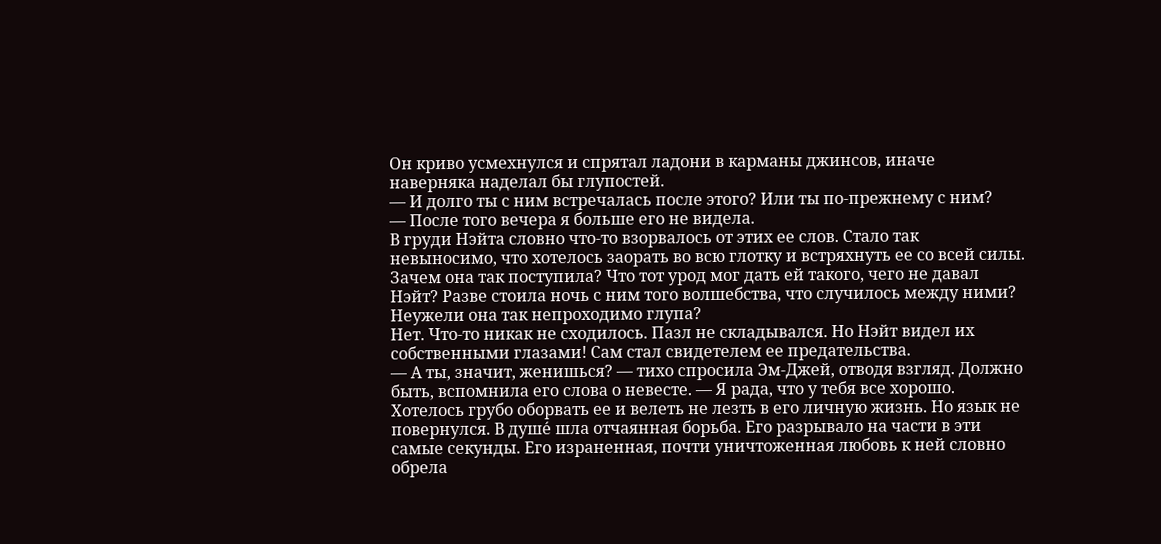Он криво усмехнулся и спрятал ладони в карманы джинсов, иначе наверняка наделал бы глупостей.
— И долго ты с ним встречалась после этого? Или ты по-прежнему с ним?
— После того вечера я больше его не видела.
В груди Нэйта словно что-то взорвалось от этих ее слов. Стало так невыносимо, что хотелось заорать во всю глотку и встряхнуть ее со всей силы. Зачем она так поступила? Что тот урод мог дать ей такого, чего не давал Нэйт? Разве стоила ночь с ним того волшебства, что случилось между ними? Неужели она так непроходимо глупа?
Нет. Что-то никак не сходилось. Пазл не складывался. Но Нэйт видел их собственными глазами! Сам стал свидетелем ее предательства.
— А ты, значит, женишься? — тихо спросила Эм-Джей, отводя взгляд. Должно быть, вспомнила его слова о невесте. — Я рада, что у тебя все хорошо.
Хотелось грубо оборвать ее и велеть не лезть в его личную жизнь. Но язык не повернулся. В душе́ шла отчаянная борьба. Его разрывало на части в эти самые секунды. Его израненная, почти уничтоженная любовь к ней словно обрела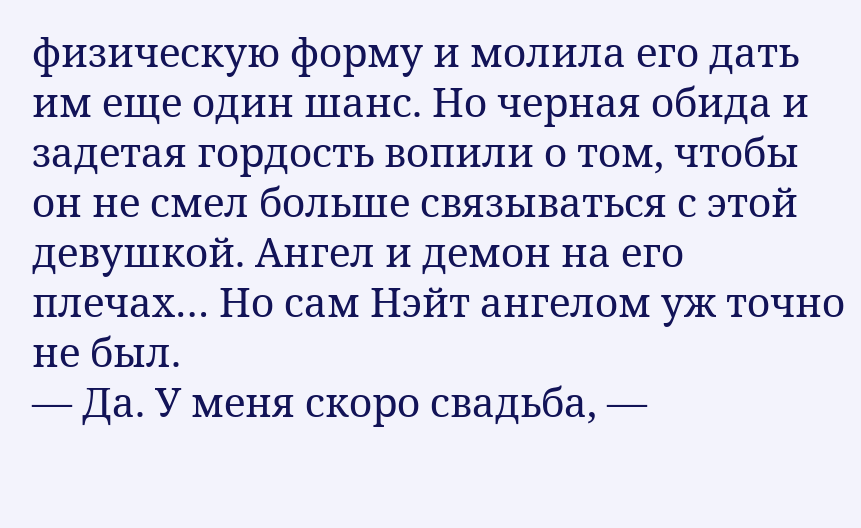физическую форму и молила его дать им еще один шанс. Но черная обида и задетая гордость вопили о том, чтобы он не смел больше связываться с этой девушкой. Ангел и демон на его плечах… Но сам Нэйт ангелом уж точно не был.
— Да. У меня скоро свадьба, —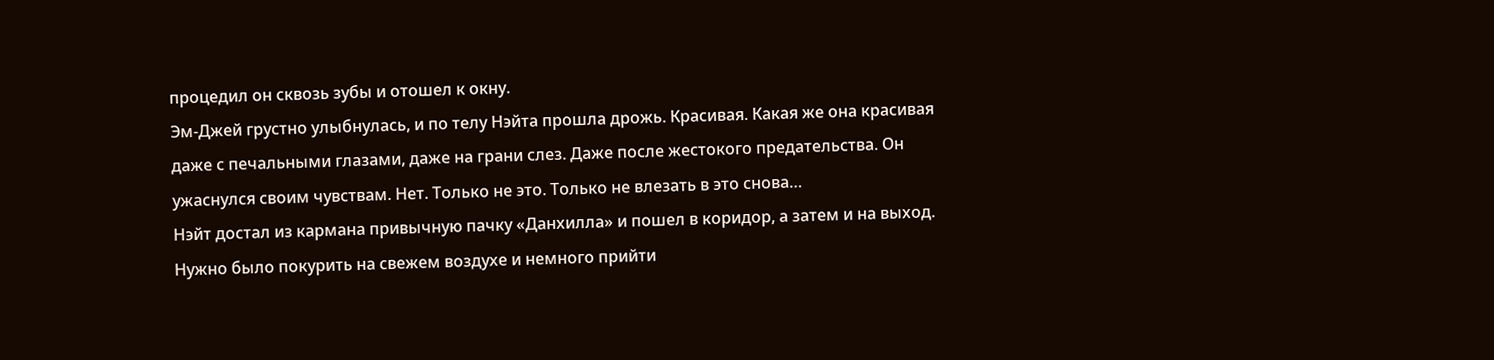процедил он сквозь зубы и отошел к окну.
Эм-Джей грустно улыбнулась, и по телу Нэйта прошла дрожь. Красивая. Какая же она красивая даже с печальными глазами, даже на грани слез. Даже после жестокого предательства. Он ужаснулся своим чувствам. Нет. Только не это. Только не влезать в это снова…
Нэйт достал из кармана привычную пачку «Данхилла» и пошел в коридор, а затем и на выход. Нужно было покурить на свежем воздухе и немного прийти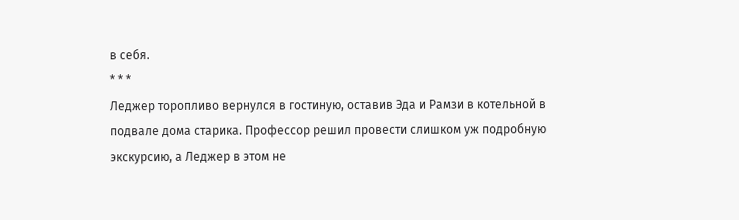в себя.
* * *
Леджер торопливо вернулся в гостиную, оставив Эда и Рамзи в котельной в подвале дома старика. Профессор решил провести слишком уж подробную экскурсию, а Леджер в этом не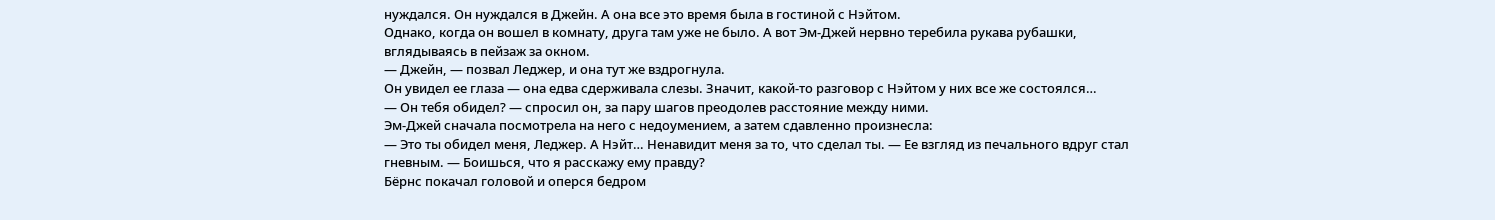нуждался. Он нуждался в Джейн. А она все это время была в гостиной с Нэйтом.
Однако, когда он вошел в комнату, друга там уже не было. А вот Эм-Джей нервно теребила рукава рубашки, вглядываясь в пейзаж за окном.
— Джейн, — позвал Леджер, и она тут же вздрогнула.
Он увидел ее глаза — она едва сдерживала слезы. Значит, какой-то разговор с Нэйтом у них все же состоялся…
— Он тебя обидел? — спросил он, за пару шагов преодолев расстояние между ними.
Эм-Джей сначала посмотрела на него с недоумением, а затем сдавленно произнесла:
— Это ты обидел меня, Леджер. А Нэйт… Ненавидит меня за то, что сделал ты. — Ее взгляд из печального вдруг стал гневным. — Боишься, что я расскажу ему правду?
Бёрнс покачал головой и оперся бедром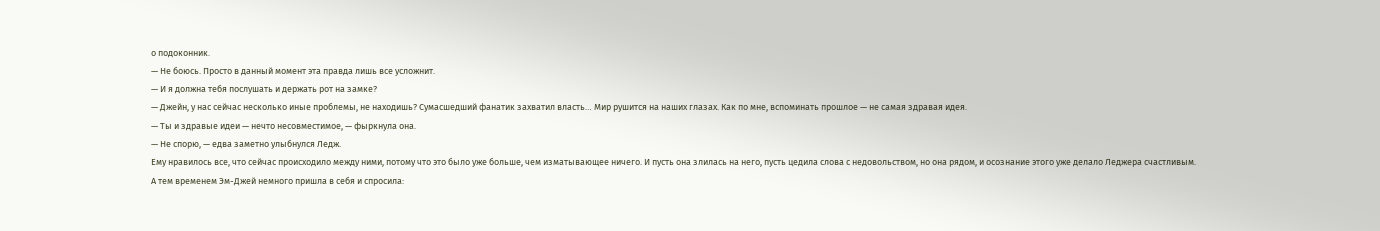о подоконник.
— Не боюсь. Просто в данный момент эта правда лишь все усложнит.
— И я должна тебя послушать и держать рот на замке?
— Джейн, у нас сейчас несколько иные проблемы, не находишь? Сумасшедший фанатик захватил власть… Мир рушится на наших глазах. Как по мне, вспоминать прошлое — не самая здравая идея.
— Ты и здравые идеи — нечто несовместимое, — фыркнула она.
— Не спорю, — едва заметно улыбнулся Ледж.
Ему нравилось все, что сейчас происходило между ними, потому что это было уже больше, чем изматывающее ничего. И пусть она злилась на него, пусть цедила слова с недовольством, но она рядом, и осознание этого уже делало Леджера счастливым.
А тем временем Эм-Джей немного пришла в себя и спросила: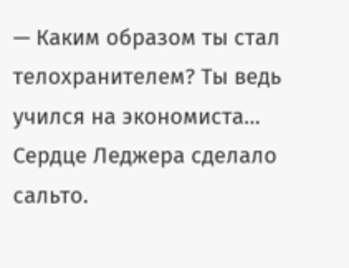— Каким образом ты стал телохранителем? Ты ведь учился на экономиста…
Сердце Леджера сделало сальто.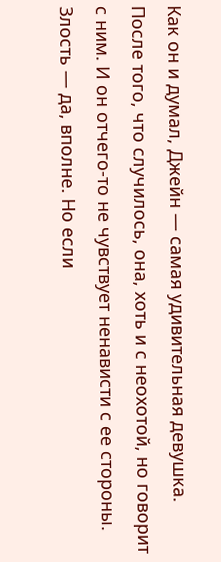Как он и думал, Джейн — самая удивительная девушка. После того, что случилось, она, хоть и с неохотой, но говорит с ним. И он отчего-то не чувствует ненависти с ее стороны. Злость — да, вполне. Но если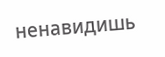ненавидишь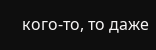кого-то, то даже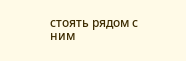стоять рядом с ним